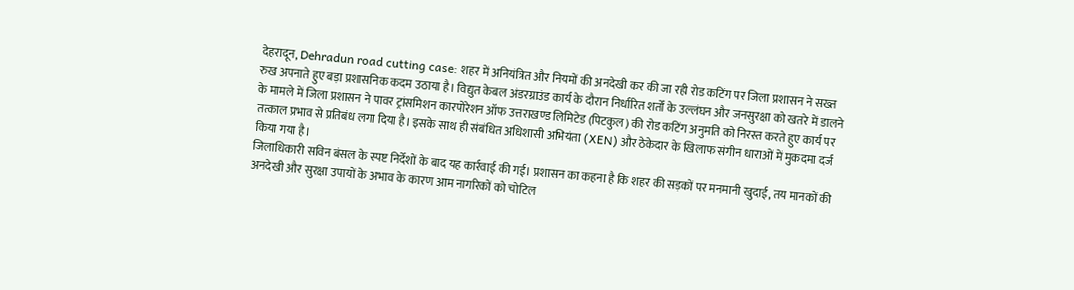देहरादून, Dehradun road cutting case: शहर में अनियंत्रित और नियमों की अनदेखी कर की जा रही रोड कटिंग पर जिला प्रशासन ने सख्त रुख अपनाते हुए बड़ा प्रशासनिक कदम उठाया है। विद्युत केबल अंडरग्राउंड कार्य के दौरान निर्धारित शर्तों के उल्लंघन और जनसुरक्षा को खतरे में डालने के मामले में जिला प्रशासन ने पावर ट्रांसमिशन कारपोरेशन ऑफ उत्तराखण्ड लिमिटेड (पिटकुल) की रोड कटिंग अनुमति को निरस्त करते हुए कार्य पर तत्काल प्रभाव से प्रतिबंध लगा दिया है। इसके साथ ही संबंधित अधिशासी अभियंता (XEN) और ठेकेदार के खिलाफ संगीन धाराओं में मुकदमा दर्ज किया गया है।
जिलाधिकारी सविन बंसल के स्पष्ट निर्देशों के बाद यह कार्रवाई की गई। प्रशासन का कहना है कि शहर की सड़कों पर मनमानी खुदाई, तय मानकों की अनदेखी और सुरक्षा उपायों के अभाव के कारण आम नागरिकों को चोटिल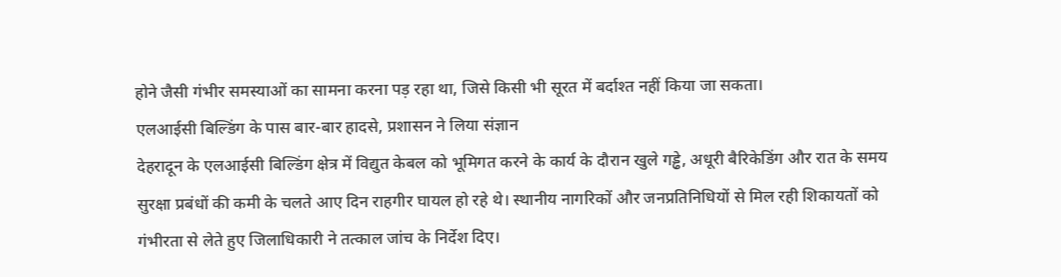होने जैसी गंभीर समस्याओं का सामना करना पड़ रहा था, जिसे किसी भी सूरत में बर्दाश्त नहीं किया जा सकता।
एलआईसी बिल्डिंग के पास बार-बार हादसे, प्रशासन ने लिया संज्ञान
देहरादून के एलआईसी बिल्डिंग क्षेत्र में विद्युत केबल को भूमिगत करने के कार्य के दौरान खुले गड्ढे, अधूरी बैरिकेडिंग और रात के समय सुरक्षा प्रबंधों की कमी के चलते आए दिन राहगीर घायल हो रहे थे। स्थानीय नागरिकों और जनप्रतिनिधियों से मिल रही शिकायतों को गंभीरता से लेते हुए जिलाधिकारी ने तत्काल जांच के निर्देश दिए।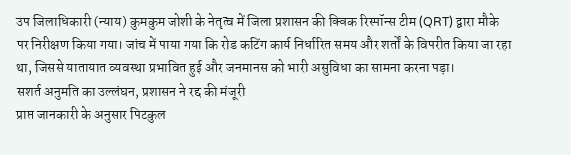उप जिलाधिकारी (न्याय) कुमकुम जोशी के नेतृत्व में जिला प्रशासन की क्विक रिस्पॉन्स टीम (QRT) द्वारा मौके पर निरीक्षण किया गया। जांच में पाया गया कि रोड कटिंग कार्य निर्धारित समय और शर्तों के विपरीत किया जा रहा था, जिससे यातायात व्यवस्था प्रभावित हुई और जनमानस को भारी असुविधा का सामना करना पड़ा।
सशर्त अनुमति का उल्लंघन, प्रशासन ने रद्द की मंजूरी
प्राप्त जानकारी के अनुसार पिटकुल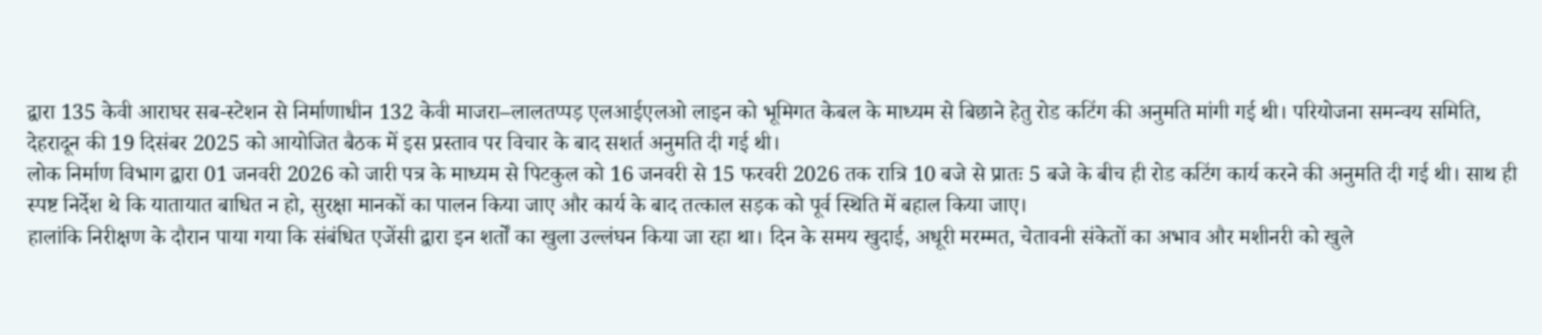द्वारा 135 केवी आराघर सब-स्टेशन से निर्माणाधीन 132 केवी माजरा–लालतप्पड़ एलआईएलओ लाइन को भूमिगत केबल के माध्यम से बिछाने हेतु रोड कटिंग की अनुमति मांगी गई थी। परियोजना समन्वय समिति, देहरादून की 19 दिसंबर 2025 को आयोजित बैठक में इस प्रस्ताव पर विचार के बाद सशर्त अनुमति दी गई थी।
लोक निर्माण विभाग द्वारा 01 जनवरी 2026 को जारी पत्र के माध्यम से पिटकुल को 16 जनवरी से 15 फरवरी 2026 तक रात्रि 10 बजे से प्रातः 5 बजे के बीच ही रोड कटिंग कार्य करने की अनुमति दी गई थी। साथ ही स्पष्ट निर्देश थे कि यातायात बाधित न हो, सुरक्षा मानकों का पालन किया जाए और कार्य के बाद तत्काल सड़क को पूर्व स्थिति में बहाल किया जाए।
हालांकि निरीक्षण के दौरान पाया गया कि संबंधित एजेंसी द्वारा इन शर्तों का खुला उल्लंघन किया जा रहा था। दिन के समय खुदाई, अधूरी मरम्मत, चेतावनी संकेतों का अभाव और मशीनरी को खुले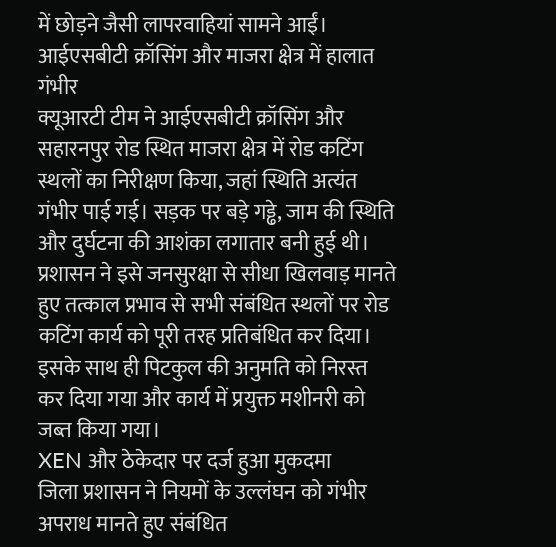में छोड़ने जैसी लापरवाहियां सामने आईं।
आईएसबीटी क्रॉसिंग और माजरा क्षेत्र में हालात गंभीर
क्यूआरटी टीम ने आईएसबीटी क्रॉसिंग और सहारनपुर रोड स्थित माजरा क्षेत्र में रोड कटिंग स्थलों का निरीक्षण किया, जहां स्थिति अत्यंत गंभीर पाई गई। सड़क पर बड़े गड्ढे, जाम की स्थिति और दुर्घटना की आशंका लगातार बनी हुई थी।
प्रशासन ने इसे जनसुरक्षा से सीधा खिलवाड़ मानते हुए तत्काल प्रभाव से सभी संबंधित स्थलों पर रोड कटिंग कार्य को पूरी तरह प्रतिबंधित कर दिया। इसके साथ ही पिटकुल की अनुमति को निरस्त कर दिया गया और कार्य में प्रयुक्त मशीनरी को जब्त किया गया।
XEN और ठेकेदार पर दर्ज हुआ मुकदमा
जिला प्रशासन ने नियमों के उल्लंघन को गंभीर अपराध मानते हुए संबंधित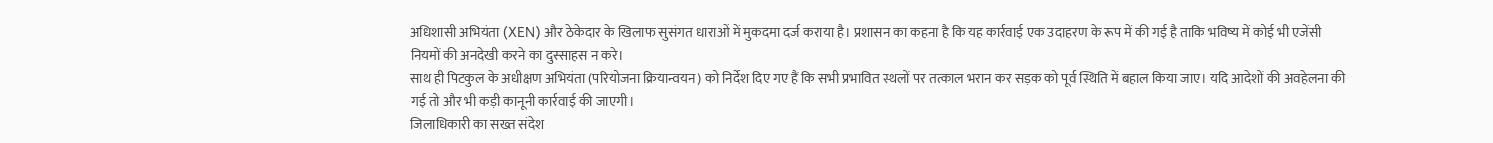अधिशासी अभियंता (XEN) और ठेकेदार के खिलाफ सुसंगत धाराओं में मुकदमा दर्ज कराया है। प्रशासन का कहना है कि यह कार्रवाई एक उदाहरण के रूप में की गई है ताकि भविष्य में कोई भी एजेंसी नियमों की अनदेखी करने का दुस्साहस न करे।
साथ ही पिटकुल के अधीक्षण अभियंता (परियोजना क्रियान्वयन) को निर्देश दिए गए हैं कि सभी प्रभावित स्थलों पर तत्काल भरान कर सड़क को पूर्व स्थिति में बहाल किया जाए। यदि आदेशों की अवहेलना की गई तो और भी कड़ी कानूनी कार्रवाई की जाएगी।
जिलाधिकारी का सख्त संदेश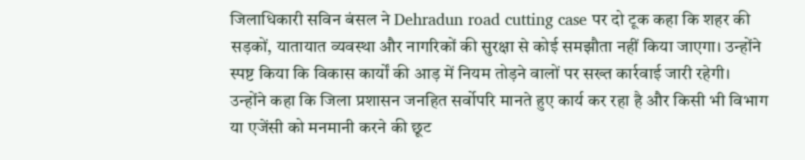जिलाधिकारी सविन बंसल ने Dehradun road cutting case पर दो टूक कहा कि शहर की सड़कों, यातायात व्यवस्था और नागरिकों की सुरक्षा से कोई समझौता नहीं किया जाएगा। उन्होंने स्पष्ट किया कि विकास कार्यों की आड़ में नियम तोड़ने वालों पर सख्त कार्रवाई जारी रहेगी।
उन्होंने कहा कि जिला प्रशासन जनहित सर्वोपरि मानते हुए कार्य कर रहा है और किसी भी विभाग या एजेंसी को मनमानी करने की छूट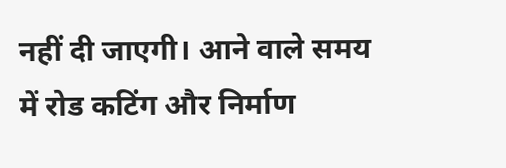नहीं दी जाएगी। आने वाले समय में रोड कटिंग और निर्माण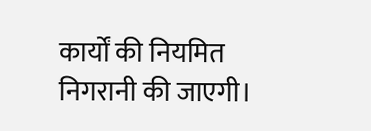कार्यों की नियमित निगरानी की जाएगी।